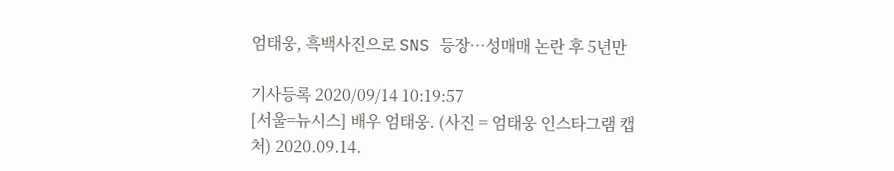엄태웅, 흑백사진으로 SNS 등장…성매매 논란 후 5년만

기사등록 2020/09/14 10:19:57
[서울=뉴시스] 배우 엄태웅. (사진 = 엄태웅 인스타그램 캡처) 2020.09.14.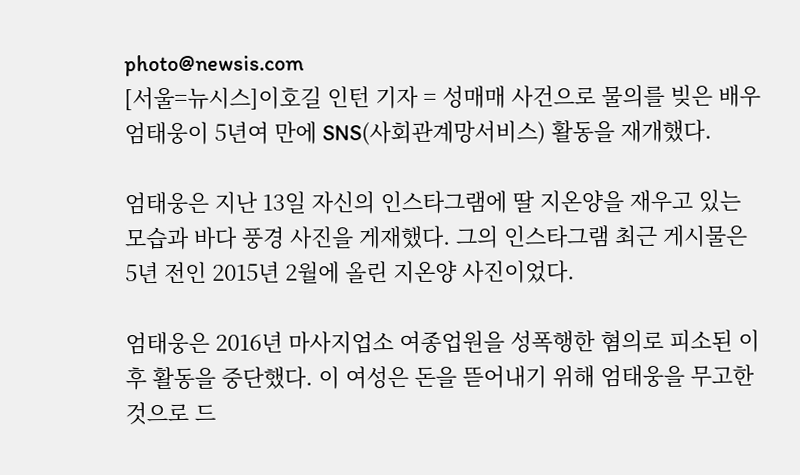photo@newsis.com
[서울=뉴시스]이호길 인턴 기자 = 성매매 사건으로 물의를 빚은 배우 엄태웅이 5년여 만에 SNS(사회관계망서비스) 활동을 재개했다.

엄태웅은 지난 13일 자신의 인스타그램에 딸 지온양을 재우고 있는 모습과 바다 풍경 사진을 게재했다. 그의 인스타그램 최근 게시물은 5년 전인 2015년 2월에 올린 지온양 사진이었다.

엄태웅은 2016년 마사지업소 여종업원을 성폭행한 혐의로 피소된 이후 활동을 중단했다. 이 여성은 돈을 뜯어내기 위해 엄태웅을 무고한 것으로 드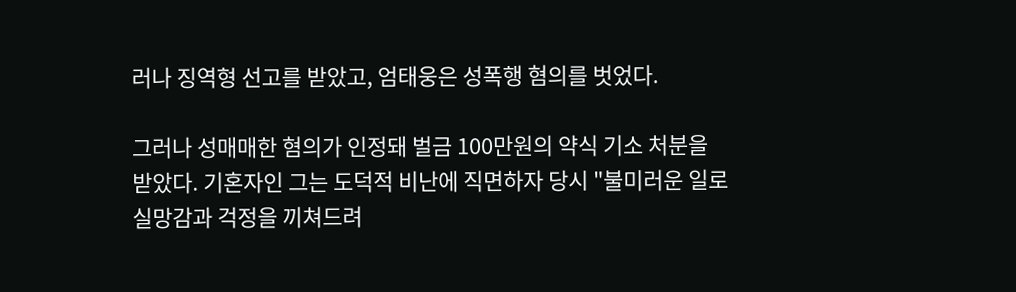러나 징역형 선고를 받았고, 엄태웅은 성폭행 혐의를 벗었다.

그러나 성매매한 혐의가 인정돼 벌금 100만원의 약식 기소 처분을 받았다. 기혼자인 그는 도덕적 비난에 직면하자 당시 "불미러운 일로 실망감과 걱정을 끼쳐드려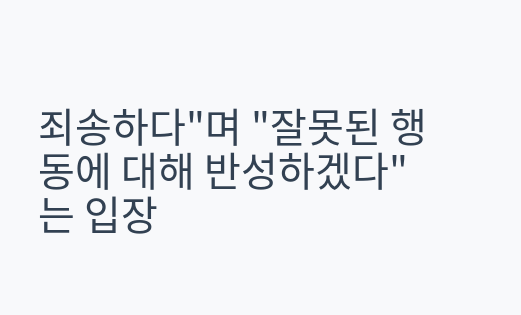죄송하다"며 "잘못된 행동에 대해 반성하겠다"는 입장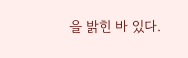을 밝힌 바 있다.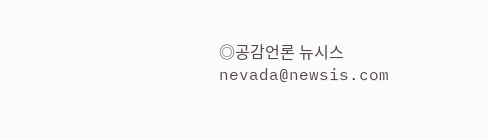◎공감언론 뉴시스 nevada@newsis.com